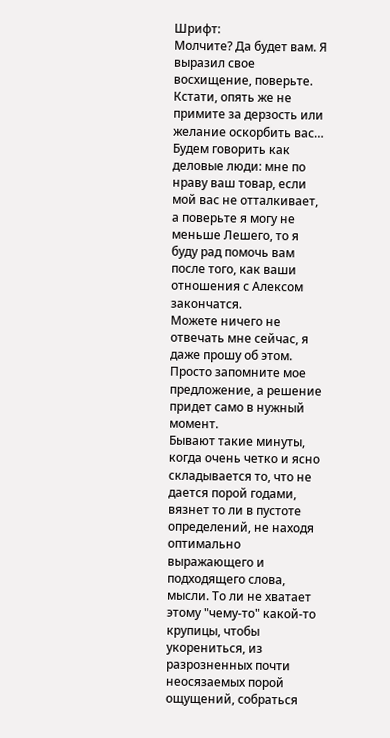Шрифт:
Молчите? Да будет вам. Я выразил свое восхищение, поверьте. Кстати, опять же не примите за дерзость или желание оскорбить вас… Будем говорить как деловые люди: мне по нраву ваш товар, если мой вас не отталкивает, а поверьте я могу не меньше Лешего, то я буду рад помочь вам после того, как ваши отношения с Алексом закончатся.
Можете ничего не отвечать мне сейчас, я даже прошу об этом. Просто запомните мое предложение, а решение придет само в нужный момент.
Бывают такие минуты, когда очень четко и ясно складывается то, что не дается порой годами, вязнет то ли в пустоте определений, не находя оптимально выражающего и подходящего слова, мысли. То ли не хватает этому "чему-то" какой-то крупицы, чтобы укорениться, из разрозненных почти неосязаемых порой ощущений, собраться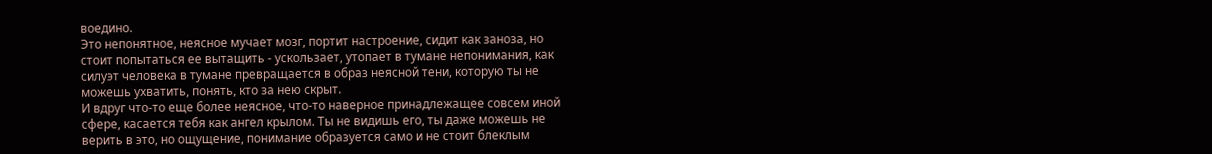воедино.
Это непонятное, неясное мучает мозг, портит настроение, сидит как заноза, но стоит попытаться ее вытащить - ускользает, утопает в тумане непонимания, как силуэт человека в тумане превращается в образ неясной тени, которую ты не можешь ухватить, понять, кто за нею скрыт.
И вдруг что-то еще более неясное, что-то наверное принадлежащее совсем иной сфере, касается тебя как ангел крылом. Ты не видишь его, ты даже можешь не верить в это, но ощущение, понимание образуется само и не стоит блеклым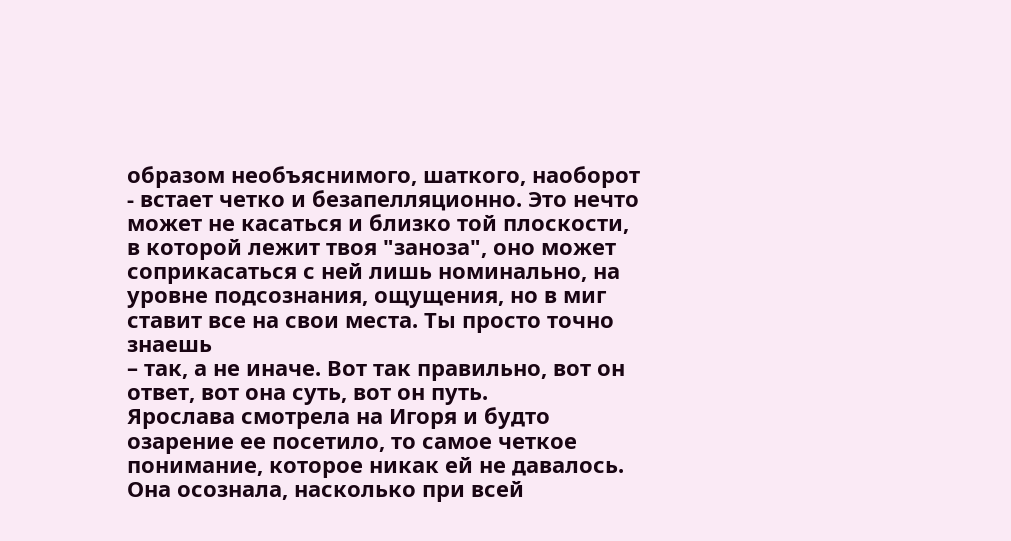образом необъяснимого, шаткого, наоборот - встает четко и безапелляционно. Это нечто может не касаться и близко той плоскости, в которой лежит твоя "заноза", оно может соприкасаться с ней лишь номинально, на уровне подсознания, ощущения, но в миг ставит все на свои места. Ты просто точно знаешь
– так, а не иначе. Вот так правильно, вот он ответ, вот она суть, вот он путь.
Ярослава смотрела на Игоря и будто озарение ее посетило, то самое четкое понимание, которое никак ей не давалось. Она осознала, насколько при всей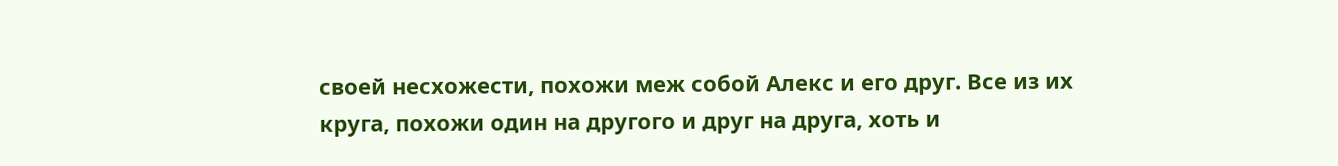своей несхожести, похожи меж собой Алекс и его друг. Все из их круга, похожи один на другого и друг на друга, хоть и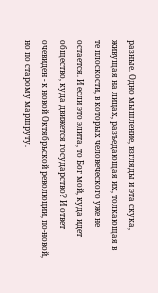разные. Одно мышление, взгляды и эта скука, живущая на лицах, разъедающая их, толкающая в те плоскости, в которых человеческого уже не остается. И если это элита, то Бог мой, куда идет общество, куда движется государство? И ответ очевиден - к новой Октябрьской революции, по-новой, но по старому маршруту.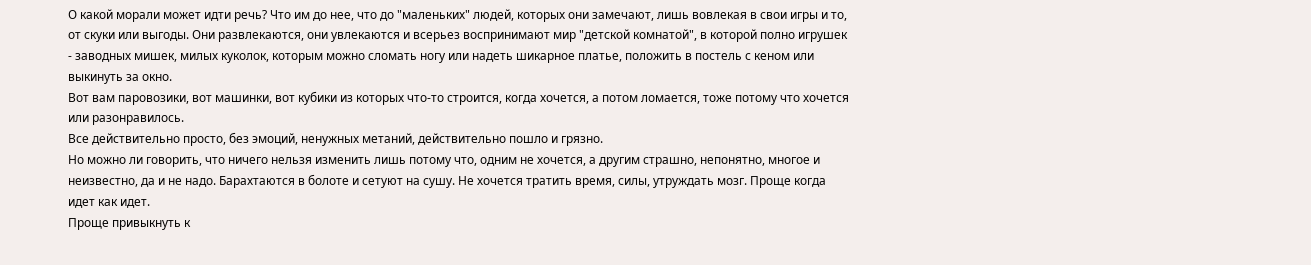О какой морали может идти речь? Что им до нее, что до "маленьких" людей, которых они замечают, лишь вовлекая в свои игры и то, от скуки или выгоды. Они развлекаются, они увлекаются и всерьез воспринимают мир "детской комнатой", в которой полно игрушек - заводных мишек, милых куколок, которым можно сломать ногу или надеть шикарное платье, положить в постель с кеном или выкинуть за окно.
Вот вам паровозики, вот машинки, вот кубики из которых что-то строится, когда хочется, а потом ломается, тоже потому что хочется или разонравилось.
Все действительно просто, без эмоций, ненужных метаний, действительно пошло и грязно.
Но можно ли говорить, что ничего нельзя изменить лишь потому что, одним не хочется, а другим страшно, непонятно, многое и неизвестно, да и не надо. Барахтаются в болоте и сетуют на сушу. Не хочется тратить время, силы, утруждать мозг. Проще когда идет как идет.
Проще привыкнуть к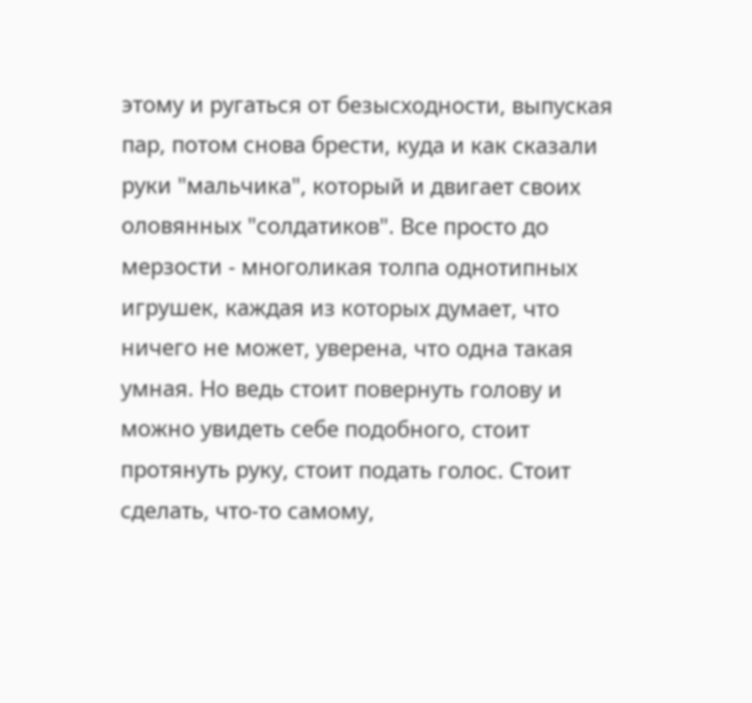этому и ругаться от безысходности, выпуская пар, потом снова брести, куда и как сказали руки "мальчика", который и двигает своих оловянных "солдатиков". Все просто до мерзости - многоликая толпа однотипных игрушек, каждая из которых думает, что ничего не может, уверена, что одна такая умная. Но ведь стоит повернуть голову и можно увидеть себе подобного, стоит протянуть руку, стоит подать голос. Стоит сделать, что-то самому,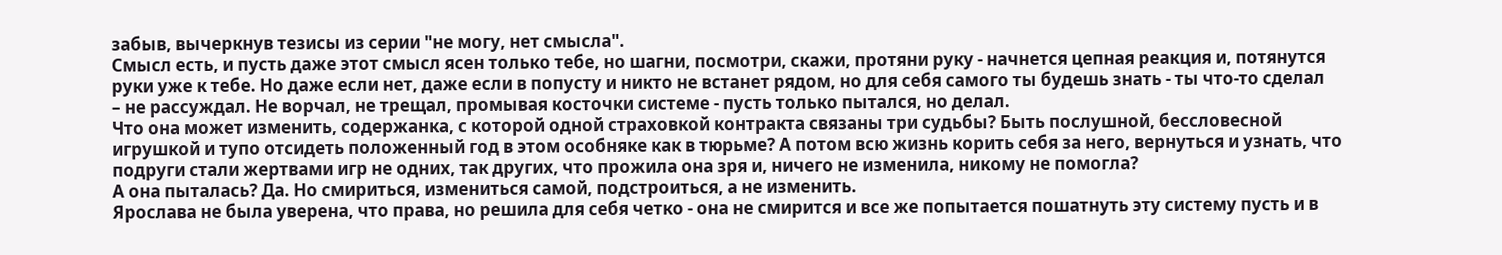забыв, вычеркнув тезисы из серии "не могу, нет смысла".
Смысл есть, и пусть даже этот смысл ясен только тебе, но шагни, посмотри, скажи, протяни руку - начнется цепная реакция и, потянутся руки уже к тебе. Но даже если нет, даже если в попусту и никто не встанет рядом, но для себя самого ты будешь знать - ты что-то сделал
– не рассуждал. Не ворчал, не трещал, промывая косточки системе - пусть только пытался, но делал.
Что она может изменить, содержанка, с которой одной страховкой контракта связаны три судьбы? Быть послушной, бессловесной игрушкой и тупо отсидеть положенный год в этом особняке как в тюрьме? А потом всю жизнь корить себя за него, вернуться и узнать, что подруги стали жертвами игр не одних, так других, что прожила она зря и, ничего не изменила, никому не помогла?
А она пыталась? Да. Но смириться, измениться самой, подстроиться, а не изменить.
Ярослава не была уверена, что права, но решила для себя четко - она не смирится и все же попытается пошатнуть эту систему пусть и в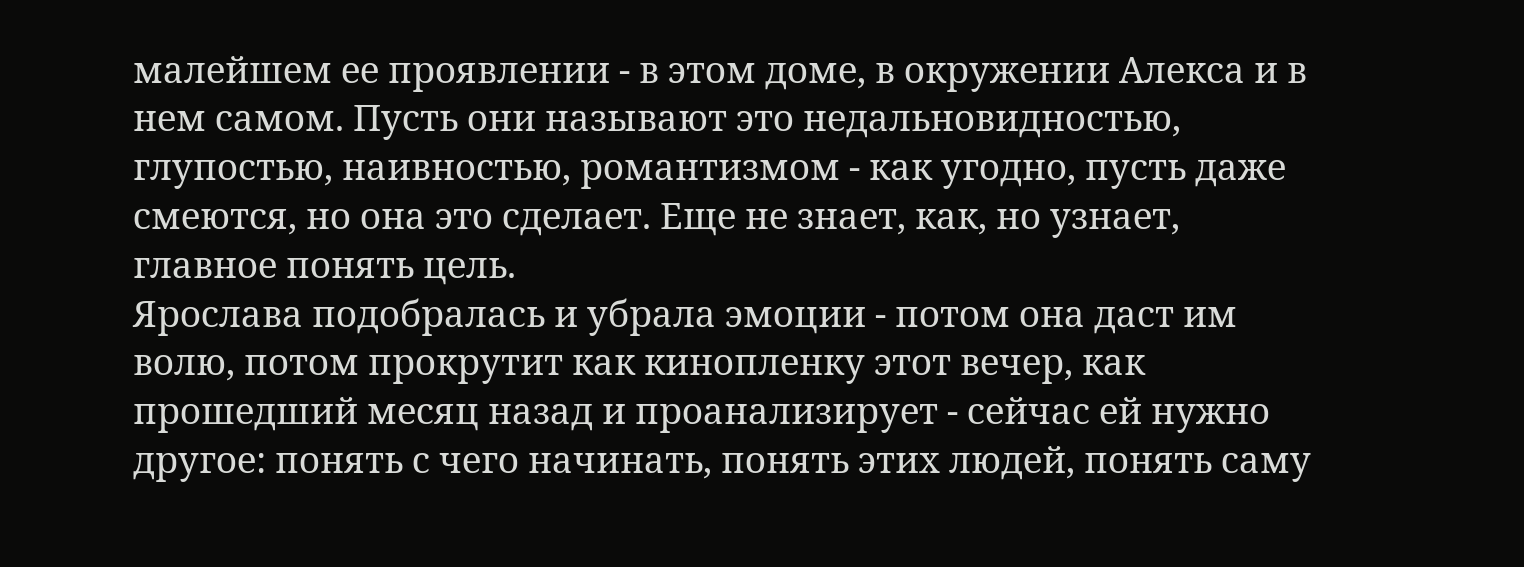малейшем ее проявлении - в этом доме, в окружении Алекса и в нем самом. Пусть они называют это недальновидностью, глупостью, наивностью, романтизмом - как угодно, пусть даже смеются, но она это сделает. Еще не знает, как, но узнает, главное понять цель.
Ярослава подобралась и убрала эмоции - потом она даст им волю, потом прокрутит как кинопленку этот вечер, как прошедший месяц назад и проанализирует - сейчас ей нужно другое: понять с чего начинать, понять этих людей, понять саму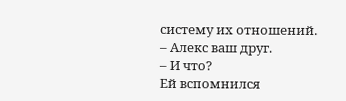систему их отношений.
– Алекс ваш друг.
– И что?
Ей вспомнился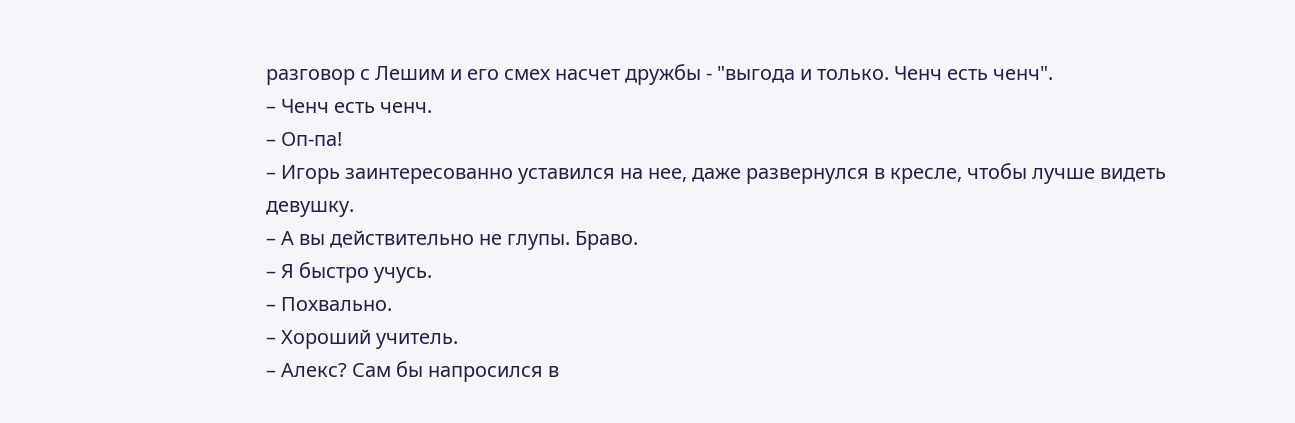разговор с Лешим и его смех насчет дружбы - "выгода и только. Ченч есть ченч".
– Ченч есть ченч.
– Оп-па!
– Игорь заинтересованно уставился на нее, даже развернулся в кресле, чтобы лучше видеть девушку.
– А вы действительно не глупы. Браво.
– Я быстро учусь.
– Похвально.
– Хороший учитель.
– Алекс? Сам бы напросился в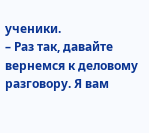ученики.
– Раз так, давайте вернемся к деловому разговору. Я вам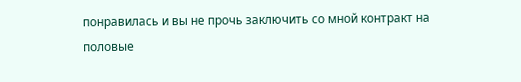понравилась и вы не прочь заключить со мной контракт на половые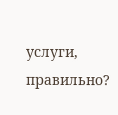услуги, правильно?